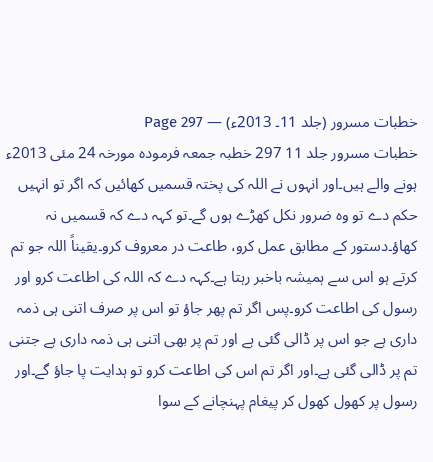خطبات مسرور (جلد 11۔ 2013ء) — Page 297
خطبات مسرور جلد 11 297 خطبہ جمعہ فرمودہ مورخہ 24 مئی 2013ء ہونے والے ہیں۔اور انہوں نے اللہ کی پختہ قسمیں کھائیں کہ اگر تو انہیں حکم دے تو وہ ضرور نکل کھڑے ہوں گے۔تو کہہ دے کہ قسمیں نہ کھاؤ۔دستور کے مطابق عمل کرو، طاعت در معروف کرو۔یقیناً اللہ جو تم کرتے ہو اس سے ہمیشہ باخبر رہتا ہے۔کہہ دے کہ اللہ کی اطاعت کرو اور رسول کی اطاعت کرو۔پس اگر تم پھر جاؤ تو اس پر صرف اتنی ہی ذمہ داری ہے جو اس پر ڈالی گئی ہے اور تم پر بھی اتنی ہی ذمہ داری ہے جتنی تم پر ڈالی گئی ہے۔اور اگر تم اس کی اطاعت کرو تو ہدایت پا جاؤ گے۔اور رسول پر کھول کھول کر پیغام پہنچانے کے سوا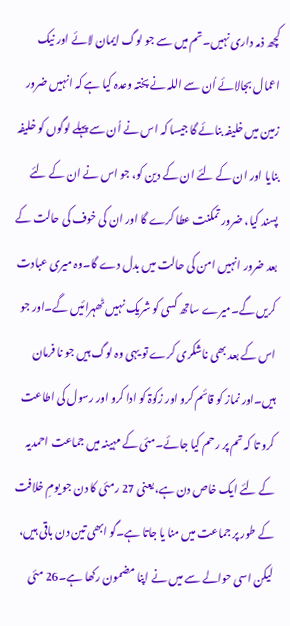کچھ ذمہ داری نہیں۔تم میں سے جو لوگ ایمان لائے اور نیک اعمال بجالائے اُن سے اللہ نے پختہ وعدہ کیا ہے کہ انہیں ضرور زمین میں خلیفہ بنائے گا جیسا کہ اس نے اُن سے پہلے لوگوں کو خلیفہ بنایا اور ان کے لئے ان کے دین کو، جو اس نے ان کے لئے پسند کیا، ضرور تمکنت عطا کرے گا اور ان کی خوف کی حالت کے بعد ضرور انہیں امن کی حالت میں بدل دے گا۔وہ میری عبادت کریں گے۔میرے ساتھ کسی کو شریک نہیں ٹھہرائیں گے۔اور جو اس کے بعد بھی ناشکری کرے تو یہی وہ لوگ ہیں جو نا فرمان ہیں۔اور نماز کو قائم کرو اور زکوۃ کو ادا کرو اور رسول کی اطاعت کرو تا کہ تم پر رحم کیا جائے۔مئی کے مہینہ میں جماعت احمدیہ کے لئے ایک خاص دن ہے، یعنی 27 رمئی کا دن جو یومِ خلافت کے طور پر جماعت میں منا یا جاتا ہے۔گو ابھی تین دن باقی ہیں، لیکن اسی حوالے سے میں نے اپنا مضمون رکھا ہے۔26 مئی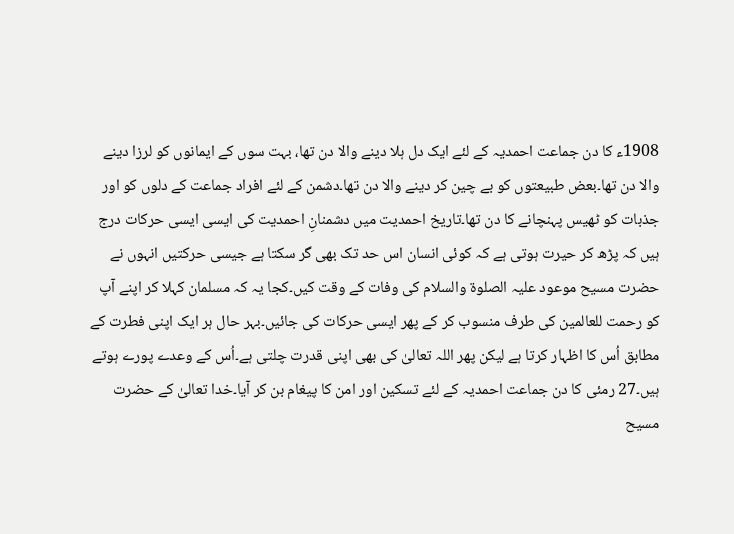1908ء کا دن جماعت احمدیہ کے لئے ایک دل ہلا دینے والا دن تھا، بہت سوں کے ایمانوں کو لرزا دینے والا دن تھا۔بعض طبیعتوں کو بے چین کر دینے والا دن تھا۔دشمن کے لئے افراد جماعت کے دلوں کو اور جذبات کو ٹھیس پہنچانے کا دن تھا۔تاریخ احمدیت میں دشمنانِ احمدیت کی ایسی ایسی حرکات درج ہیں کہ پڑھ کر حیرت ہوتی ہے کہ کوئی انسان اس حد تک بھی گر سکتا ہے جیسی حرکتیں انہوں نے حضرت مسیح موعود علیہ الصلوۃ والسلام کی وفات کے وقت کیں۔کجا یہ کہ مسلمان کہلا کر اپنے آپ کو رحمت للعالمین کی طرف منسوب کر کے پھر ایسی حرکات کی جائیں۔بہر حال ہر ایک اپنی فطرت کے مطابق اُس کا اظہار کرتا ہے لیکن پھر اللہ تعالیٰ کی بھی اپنی قدرت چلتی ہے۔اُس کے وعدے پورے ہوتے ہیں۔27 رمئی کا دن جماعت احمدیہ کے لئے تسکین اور امن کا پیغام بن کر آیا۔خدا تعالیٰ کے حضرت مسیح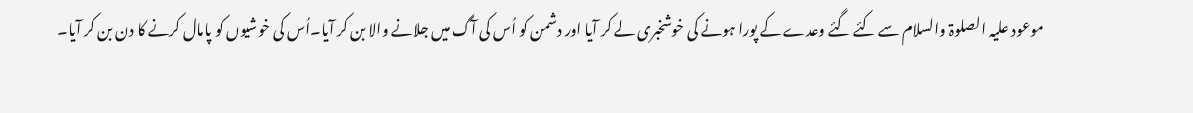موعود علیہ الصلوۃ والسلام سے کئے گئے وعدے کے پورا ہونے کی خوشخبری لے کر آیا اور دشمن کو اُس کی آگ میں جلانے والا بن کر آیا۔اُس کی خوشیوں کو پامال کرنے کا دن بن کر آیا۔